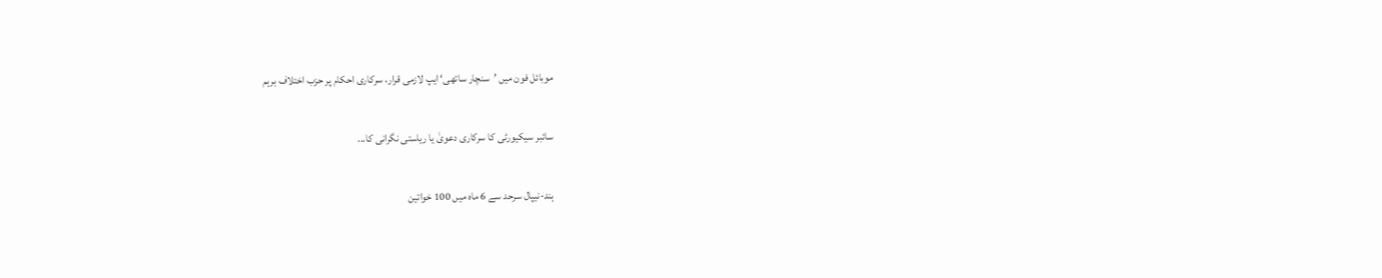موبائل فون میں ’سنچار ساتھی‘ ایپ لازمی قرار، سرکاری احکام پر حزب اختلاف برہم

سائبر سیکیورٹی کا سرکاری دعویٰ یا ریاستی نگرانی کا...

ہند-نیپال سرحد سے 6 ماہ میں 100 خواتین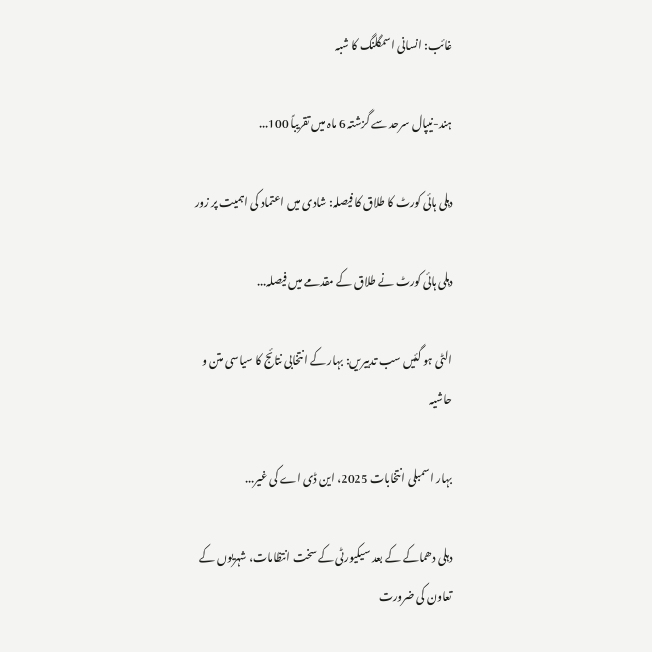غائب: انسانی اسمگلنگ کا شبہ

ہند-نیپال سرحد سے گزشتہ 6 ماہ میں تقریباً 100...

دہلی ہائی کورٹ کا طلاق کا فیصلہ: شادی میں اعتماد کی اہمیت پر زور

دہلی ہائی کورٹ نے طلاق کے مقدمے میں فیصلہ...

الٹی ہو گئیں سب تدبیریں: بہار کے انتخابی نتائج کا سیاسی متن و حاشیہ

بہار اسمبلی انتخابات 2025، این ڈی اے کی غیر...

دہلی دھماکے کے بعد سیکیورٹی کے سخت انتظامات، شہریوں کے تعاون کی ضرورت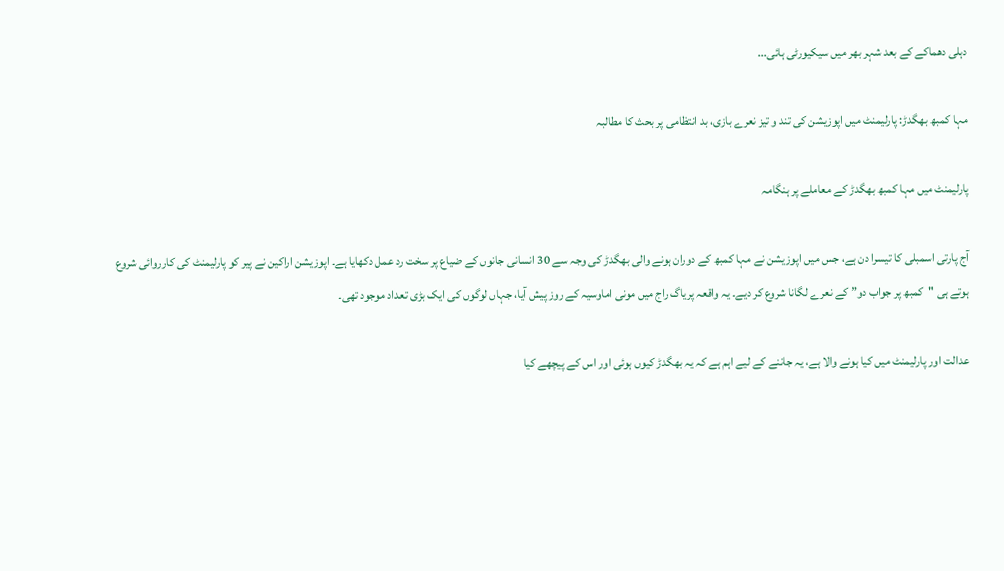دہلی دھماکے کے بعد شہر بھر میں سیکیورٹی ہائی...

مہا کمبھ بھگدڑ: پارلیمنٹ میں اپوزیشن کی تند و تیز نعرے بازی، بد انتظامی پر بحث کا مطالبہ

پارلیمنٹ میں مہا کمبھ بھگدڑ کے معاملے پر ہنگامہ

آج پارتی اسمبلی کا تیسرا دن ہے، جس میں اپوزیشن نے مہا کمبھ کے دوران ہونے والی بھگدڑ کی وجہ سے 30 انسانی جانوں کے ضیاع پر سخت رد عمل دکھایا ہے۔ اپوزیشن اراکین نے پیر کو پارلیمنٹ کی کارروائی شروع ہوتے ہی "کمبھ پر جواب دو” کے نعرے لگانا شروع کر دیے۔ یہ واقعہ پریاگ راج میں مونی اماوسیہ کے روز پیش آیا، جہاں لوگوں کی ایک بڑی تعداد موجود تھی۔

عدالت اور پارلیمنٹ میں کیا ہونے والا ہے، یہ جاننے کے لیے اہم ہے کہ یہ بھگدڑ کیوں ہوئی اور اس کے پیچھے کیا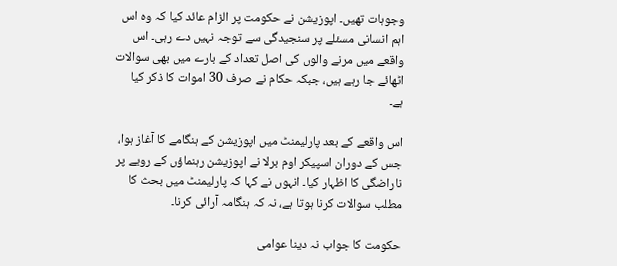وجوہات تھیں۔ اپوزیشن نے حکومت پر الزام عائد کیا کہ وہ اس اہم انسانی مسئلے پر سنجیدگی سے توجہ نہیں دے رہی۔ اس واقعے میں مرنے والوں کی اصل تعداد کے بارے میں بھی سوالات اٹھائے جا رہے ہیں، جبکہ حکام نے صرف 30 اموات کا ذکر کیا ہے۔

اس واقعے کے بعد پارلیمنٹ میں اپوزیشن کے ہنگامے کا آغاز ہوا، جس کے دوران اسپیکر اوم برلا نے اپوزیشن رہنماؤں کے رویے پر ناراضگی کا اظہار کیا۔ انہوں نے کہا کہ پارلیمنٹ میں بحث کا مطلب سوالات کرنا ہوتا ہے، نہ کہ ہنگامہ آرائی کرنا۔

حکومت کا جواب نہ دینا عوامی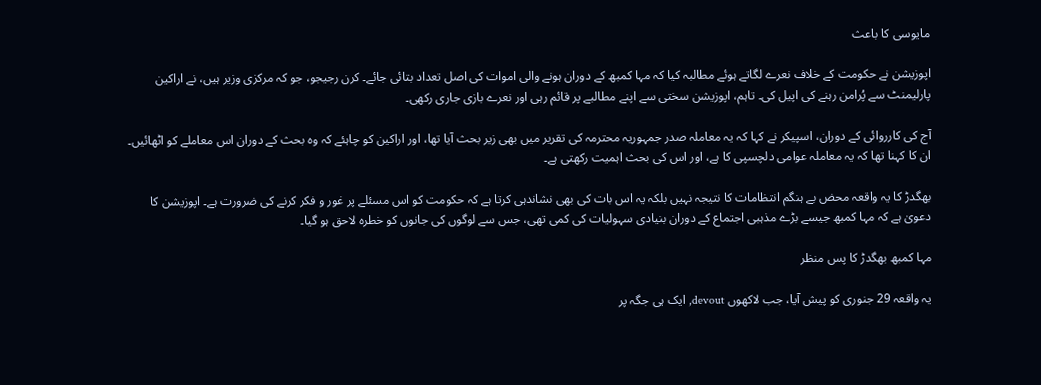مایوسی کا باعث

اپوزیشن نے حکومت کے خلاف نعرے لگاتے ہوئے مطالبہ کیا کہ مہا کمبھ کے دوران ہونے والی اموات کی اصل تعداد بتائی جائے۔ کرن رجیجو، جو کہ مرکزی وزیر ہیں، نے اراکین پارلیمنٹ سے پُرامن رہنے کی اپیل کی۔ تاہم، اپوزیشن سختی سے اپنے مطالبے پر قائم رہی اور نعرے بازی جاری رکھی۔

آج کی کارروائی کے دوران، اسپیکر نے کہا کہ یہ معاملہ صدر جمہوریہ محترمہ کی تقریر میں بھی زیر بحث آیا تھا، اور اراکین کو چاہئے کہ وہ بحث کے دوران اس معاملے کو اٹھائیں۔ ان کا کہنا تھا کہ یہ معاملہ عوامی دلچسپی کا ہے، اور اس کی بحث اہمیت رکھتی ہے۔

بھگدڑ کا یہ واقعہ محض بے ہنگم انتظامات کا نتیجہ نہیں بلکہ یہ اس بات کی بھی نشاندہی کرتا ہے کہ حکومت کو اس مسئلے پر غور و فکر کرنے کی ضرورت ہے۔ اپوزیشن کا دعویٰ ہے کہ مہا کمبھ جیسے بڑے مذہبی اجتماع کے دوران بنیادی سہولیات کی کمی تھی، جس سے لوگوں کی جانوں کو خطرہ لاحق ہو گیا۔

مہا کمبھ بھگدڑ کا پس منظر

یہ واقعہ 29 جنوری کو پیش آیا، جب لاکھوں devout, ایک ہی جگہ پر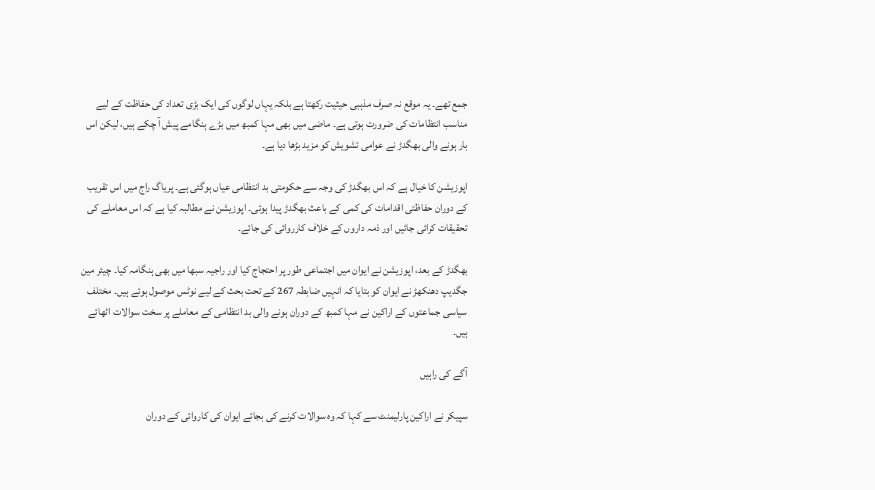جمع تھے۔ یہ موقع نہ صرف مذہبی حیثیت رکھتا ہے بلکہ یہاں لوگوں کی ایک بڑی تعداد کی حفاظت کے لیے مناسب انتظامات کی ضرورت ہوتی ہے۔ ماضی میں بھی مہا کمبھ میں بڑے ہنگامے پیش آ چکے ہیں، لیکن اس بار ہونے والی بھگدڑ نے عوامی تشویش کو مزید بڑھا دیا ہے۔

اپوزیشن کا خیال ہے کہ اس بھگدڑ کی وجہ سے حکومتی بد انتظامی عیاں ہوگئی ہے۔ پریاگ راج میں اس تقریب کے دوران حفاظتی اقدامات کی کمی کے باعث بھگدڑ پیدا ہوئی۔ اپوزیشن نے مطالبہ کیا ہے کہ اس معاملے کی تحقیقات کرائی جائیں اور ذمہ داروں کے خلاف کارروائی کی جائے۔

بھگدڑ کے بعد، اپوزیشن نے ایوان میں اجتماعی طور پر احتجاج کیا اور راجیہ سبھا میں بھی ہنگامہ کیا۔ چیئر مین جگدیپ دھنکھڑ نے ایوان کو بتایا کہ انہیں ضابطہ 267 کے تحت بحث کے لیے نوٹس موصول ہوئے ہیں۔ مختلف سیاسی جماعتوں کے اراکین نے مہا کمبھ کے دوران ہونے والی بد انتظامی کے معاملے پر سخت سوالات اٹھائے ہیں۔

آگے کی راہیں

سپیکر نے اراکین پارلیمنٹ سے کہا کہ وہ سوالات کرنے کی بجائے ایوان کی کاروائی کے دوران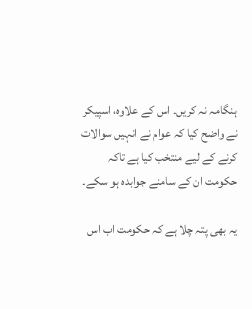ہنگامہ نہ کریں۔ اس کے علاوہ، اسپیکر نے واضح کیا کہ عوام نے انہیں سوالات کرنے کے لیے منتخب کیا ہے تاکہ حکومت ان کے سامنے جوابدہ ہو سکے۔

یہ بھی پتہ چلا ہے کہ حکومت اب اس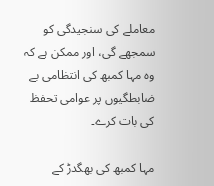معاملے کی سنجیدگی کو سمجھے گی، اور ممکن ہے کہ وہ مہا کمبھ کی انتظامی بے ضابطگیوں پر عوامی تحفظ کی بات کرے۔

مہا کمبھ کی بھگدڑ کے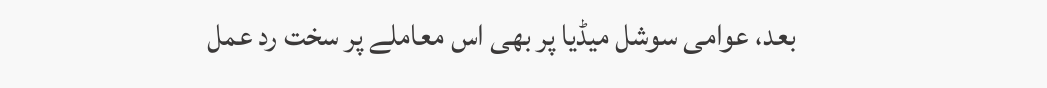بعد، عوامی سوشل میڈیا پر بھی اس معاملے پر سخت رد عمل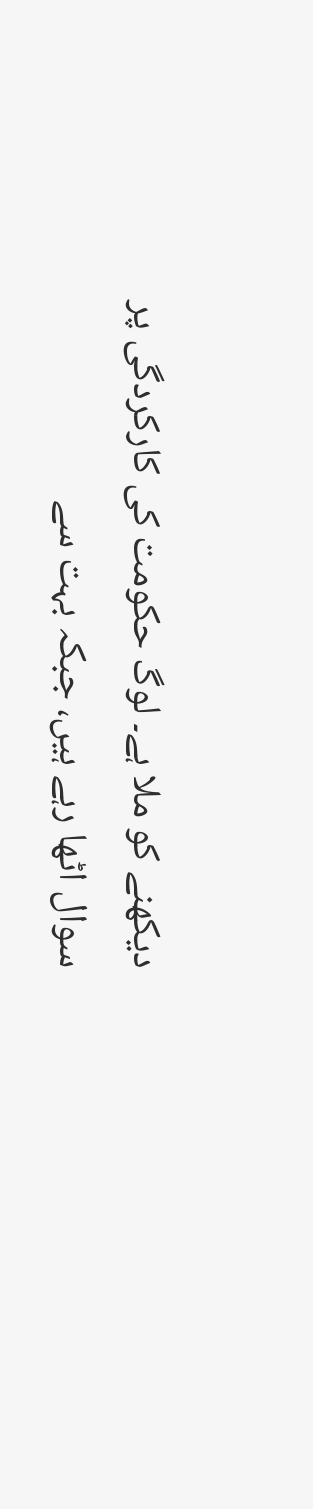دیکھنے کو ملا ہے۔ لوگ حکومت کی کارکردگی پر سوال اٹھا رہے ہیں، جبکہ بہت سے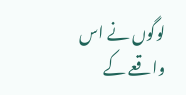لوگوں نے اس واقعے کے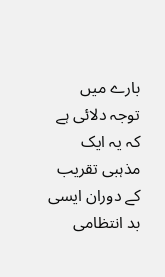بارے میں توجہ دلائی ہے کہ یہ ایک مذہبی تقریب کے دوران ایسی بد انتظامی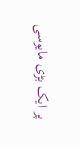پر ایک بڑی مایوسی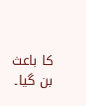کا باعث بن گیا۔